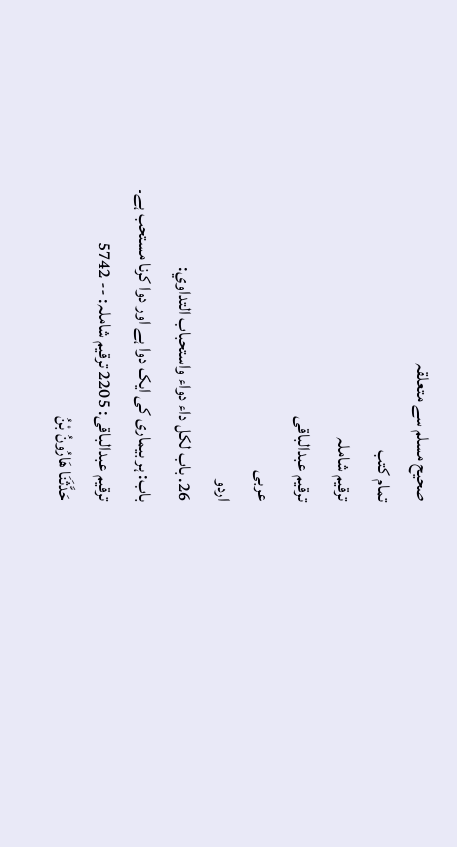صحيح مسلم سے متعلقہ
تمام کتب
ترقیم شاملہ
ترقيم عبدالباقی
عربی
اردو
26. باب لكل داء دواء واستحباب التداوي:
باب: ہر بیماری کی ایک دوا ہے اور دوا کرنا مستحب ہے۔
ترقیم عبدالباقی: 2205 ترقیم شاملہ: -- 5742
حَدَّثَنَا هَارُونُ بْنُ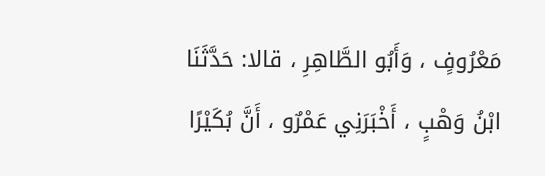مَعْرُوفٍ ، وَأَبُو الطَّاهِرِ ، قالا: حَدَّثَنَا ابْنُ وَهْبٍ ، أَخْبَرَنِي عَمْرٌو ، أَنَّ بُكَيْرًا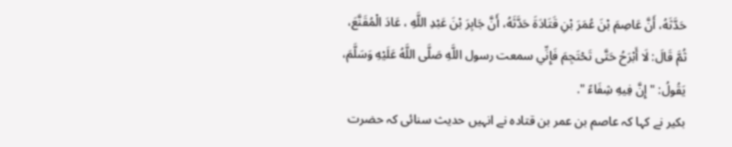حَدَّثَهُ، أَنَّ عَاصِمَ بْنَ عُمَرَ بْنِ قَتَادَةَ حَدَّثَهُ، أَنَّ جَابِرَ بْنَ عَبْدِ اللَّهِ ، عَادَ الْمُقَنَّعَ، ثُمَّ قَالَ: لَا أَبْرَحُ حَتَّى تَحْتَجِمَ فَإِنِّي سمعت رسول اللَّهِ صَلَّى اللَّهُ عَلَيْهِ وَسَلَّمَ، يَقُولُ: " إِنَّ فِيهِ شِفَاءً ".
بکیر نے کہا کہ عاصم بن عمر بن قتادہ نے انہیں حدیث سنائی کہ حضرت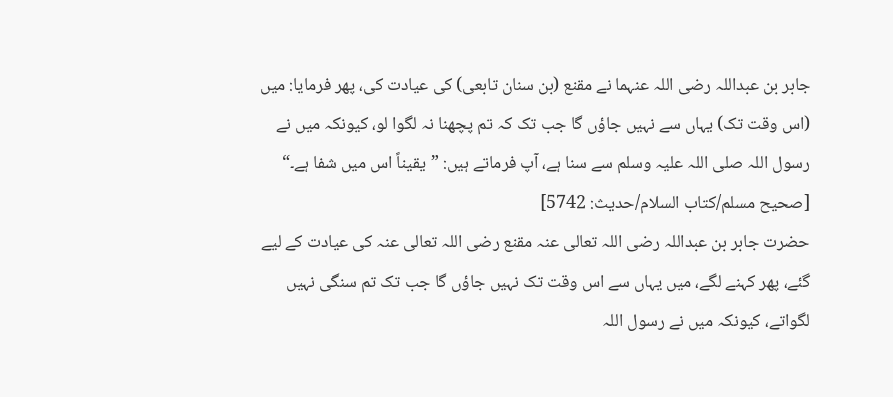جابر بن عبداللہ رضی اللہ عنہما نے مقنع (بن سنان تابعی) کی عیادت کی، پھر فرمایا: میں (اس وقت تک) یہاں سے نہیں جاؤں گا جب تک کہ تم پچھنا نہ لگوا لو، کیونکہ میں نے رسول اللہ صلی اللہ علیہ وسلم سے سنا ہے، آپ فرماتے ہیں: ”یقیناً اس میں شفا ہے۔“ [صحيح مسلم/كتاب السلام/حدیث: 5742]
حضرت جابر بن عبداللہ رضی اللہ تعالی عنہ مقنع رضی اللہ تعالی عنہ کی عیادت کے لیے گئے، پھر کہنے لگے، میں یہاں سے اس وقت تک نہیں جاؤں گا جب تک تم سنگی نہیں لگواتے، کیونکہ میں نے رسول اللہ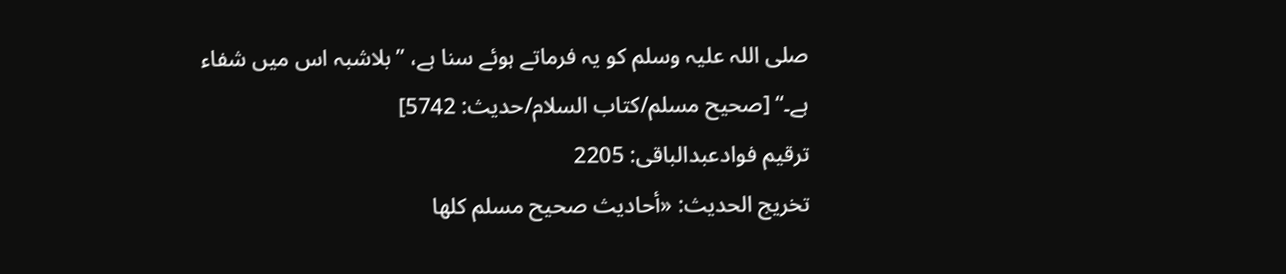صلی اللہ علیہ وسلم کو یہ فرماتے ہوئے سنا ہے، ”بلاشبہ اس میں شفاء ہے۔“ [صحيح مسلم/كتاب السلام/حدیث: 5742]
ترقیم فوادعبدالباقی: 2205
تخریج الحدیث: «أحاديث صحيح مسلم كلها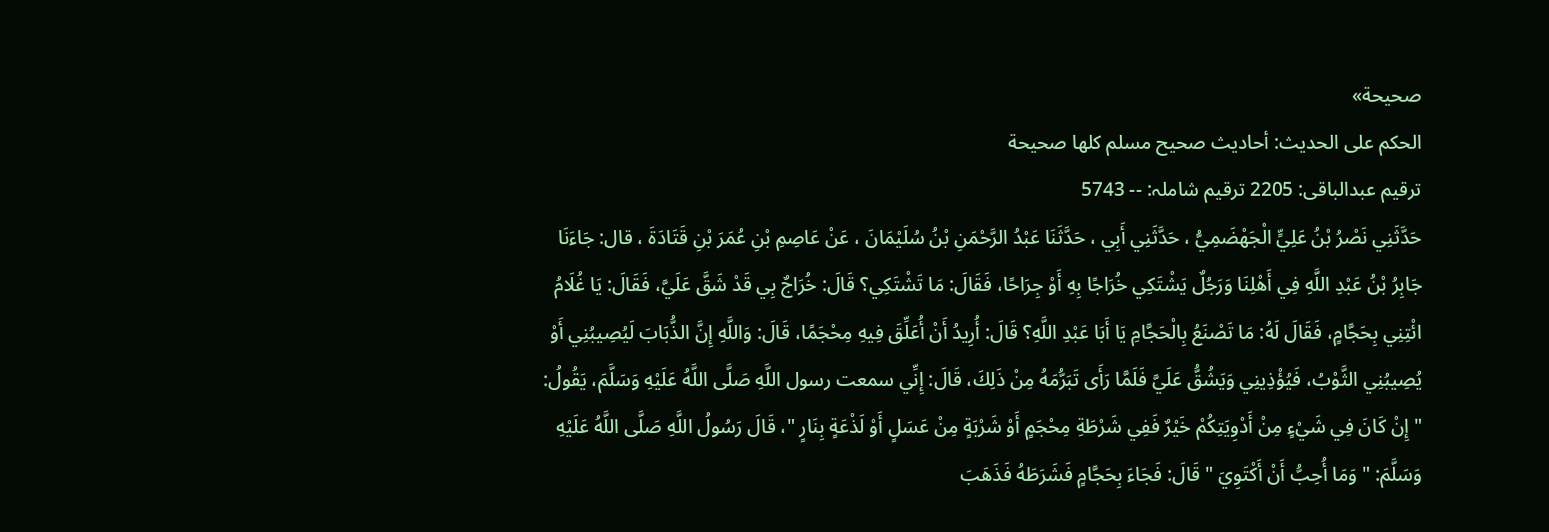صحيحة»
الحكم على الحديث: أحاديث صحيح مسلم كلها صحيحة
ترقیم عبدالباقی: 2205 ترقیم شاملہ: -- 5743
حَدَّثَنِي نَصْرُ بْنُ عَلِيٍّ الْجَهْضَمِيُّ ، حَدَّثَنِي أَبِي ، حَدَّثَنَا عَبْدُ الرَّحْمَنِ بْنُ سُلَيْمَانَ ، عَنْ عَاصِمِ بْنِ عُمَرَ بْنِ قَتَادَةَ ، قال: جَاءَنَا جَابِرُ بْنُ عَبْدِ اللَّهِ فِي أَهْلِنَا وَرَجُلٌ يَشْتَكِي خُرَاجًا بِهِ أَوْ جِرَاحًا، فَقَالَ: مَا تَشْتَكِي؟ قَالَ: خُرَاجٌ بِي قَدْ شَقَّ عَلَيَّ، فَقَالَ: يَا غُلَامُ ائْتِنِي بِحَجَّامٍ، فَقَالَ لَهُ: مَا تَصْنَعُ بِالْحَجَّامِ يَا أَبَا عَبْدِ اللَّهِ؟ قَالَ: أُرِيدُ أَنْ أُعَلِّقَ فِيهِ مِحْجَمًا، قَالَ: وَاللَّهِ إِنَّ الذُّبَابَ لَيُصِيبُنِي أَوْ يُصِيبُنِي الثَّوْبُ، فَيُؤْذِينِي وَيَشُقُّ عَلَيَّ فَلَمَّا رَأَى تَبَرُّمَهُ مِنْ ذَلِكَ، قَالَ: إِنِّي سمعت رسول اللَّهِ صَلَّى اللَّهُ عَلَيْهِ وَسَلَّمَ، يَقُولُ: " إِنْ كَانَ فِي شَيْءٍ مِنْ أَدْوِيَتِكُمْ خَيْرٌ فَفِي شَرْطَةِ مِحْجَمٍ أَوْ شَرْبَةٍ مِنْ عَسَلٍ أَوْ لَذْعَةٍ بِنَارٍ "، قَالَ رَسُولُ اللَّهِ صَلَّى اللَّهُ عَلَيْهِ وَسَلَّمَ: " وَمَا أُحِبُّ أَنْ أَكْتَوِيَ " قَالَ: فَجَاءَ بِحَجَّامٍ فَشَرَطَهُ فَذَهَبَ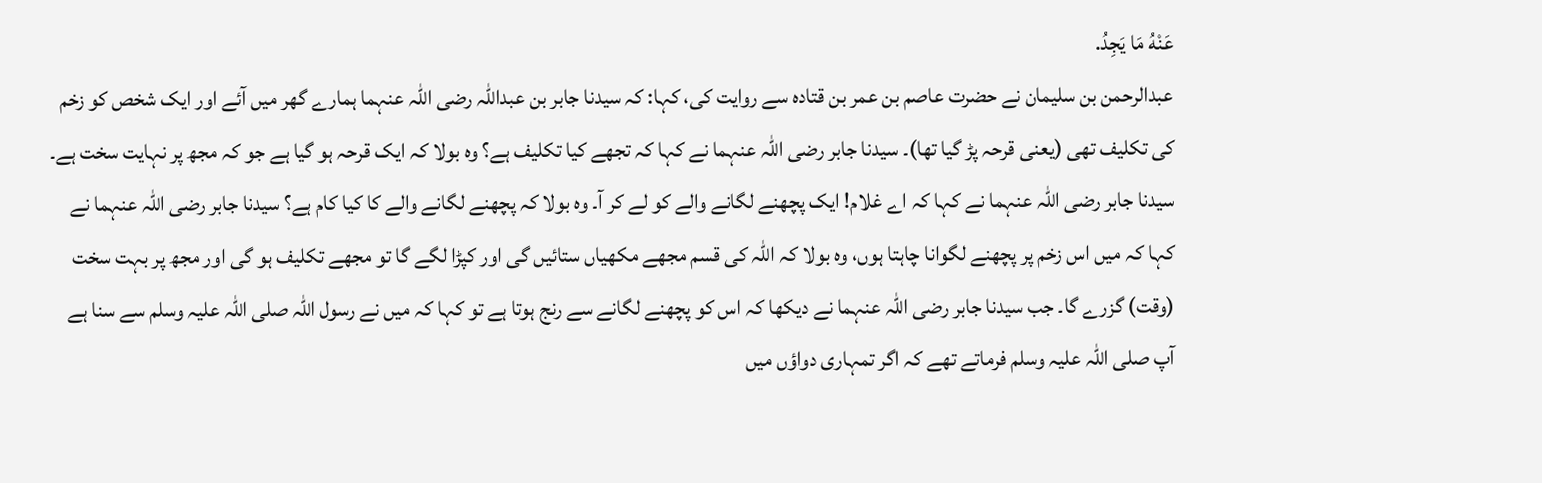عَنْهُ مَا يَجِدُ.
عبدالرحمن بن سلیمان نے حضرت عاصم بن عمر بن قتادہ سے روایت کی، کہا: کہ سیدنا جابر بن عبداللہ رضی اللہ عنہما ہمارے گھر میں آئے اور ایک شخص کو زخم کی تکلیف تھی (یعنی قرحہ پڑ گیا تھا)۔ سیدنا جابر رضی اللہ عنہما نے کہا کہ تجھے کیا تکلیف ہے؟ وہ بولا کہ ایک قرحہ ہو گیا ہے جو کہ مجھ پر نہایت سخت ہے۔ سیدنا جابر رضی اللہ عنہما نے کہا کہ اے غلام! ایک پچھنے لگانے والے کو لے کر آ۔ وہ بولا کہ پچھنے لگانے والے کا کیا کام ہے؟ سیدنا جابر رضی اللہ عنہما نے کہا کہ میں اس زخم پر پچھنے لگوانا چاہتا ہوں، وہ بولا کہ اللہ کی قسم مجھے مکھیاں ستائیں گی اور کپڑا لگے گا تو مجھے تکلیف ہو گی اور مجھ پر بہت سخت (وقت) گزرے گا۔ جب سیدنا جابر رضی اللہ عنہما نے دیکھا کہ اس کو پچھنے لگانے سے رنج ہوتا ہے تو کہا کہ میں نے رسول اللہ صلی اللہ علیہ وسلم سے سنا ہے آپ صلی اللہ علیہ وسلم فرماتے تھے کہ اگر تمہاری دواؤں میں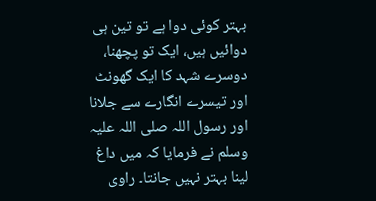بہتر کوئی دوا ہے تو تین ہی دوائیں ہیں، ایک تو پچھنا، دوسرے شہد کا ایک گھونٹ اور تیسرے انگارے سے جلانا اور رسول اللہ صلی اللہ علیہ وسلم نے فرمایا کہ میں داغ لینا بہتر نہیں جانتا۔ راوی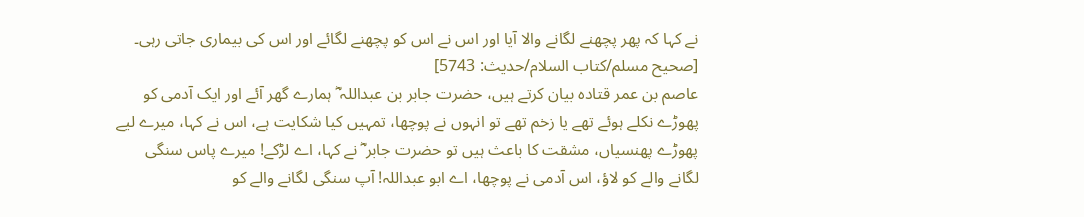نے کہا کہ پھر پچھنے لگانے والا آیا اور اس نے اس کو پچھنے لگائے اور اس کی بیماری جاتی رہی۔ [صحيح مسلم/كتاب السلام/حدیث: 5743]
عاصم بن عمر قتادہ بیان کرتے ہیں، حضرت جابر بن عبداللہ ؓ ہمارے گھر آئے اور ایک آدمی کو پھوڑے نکلے ہوئے تھے یا زخم تھے تو انہوں نے پوچھا، تمہیں کیا شکایت ہے، اس نے کہا، میرے لیے پھوڑے پھنسیاں، مشقت کا باعث ہیں تو حضرت جابر ؓ نے کہا، اے لڑکے! میرے پاس سنگی لگانے والے کو لاؤ، اس آدمی نے پوچھا، اے ابو عبداللہ! آپ سنگی لگانے والے کو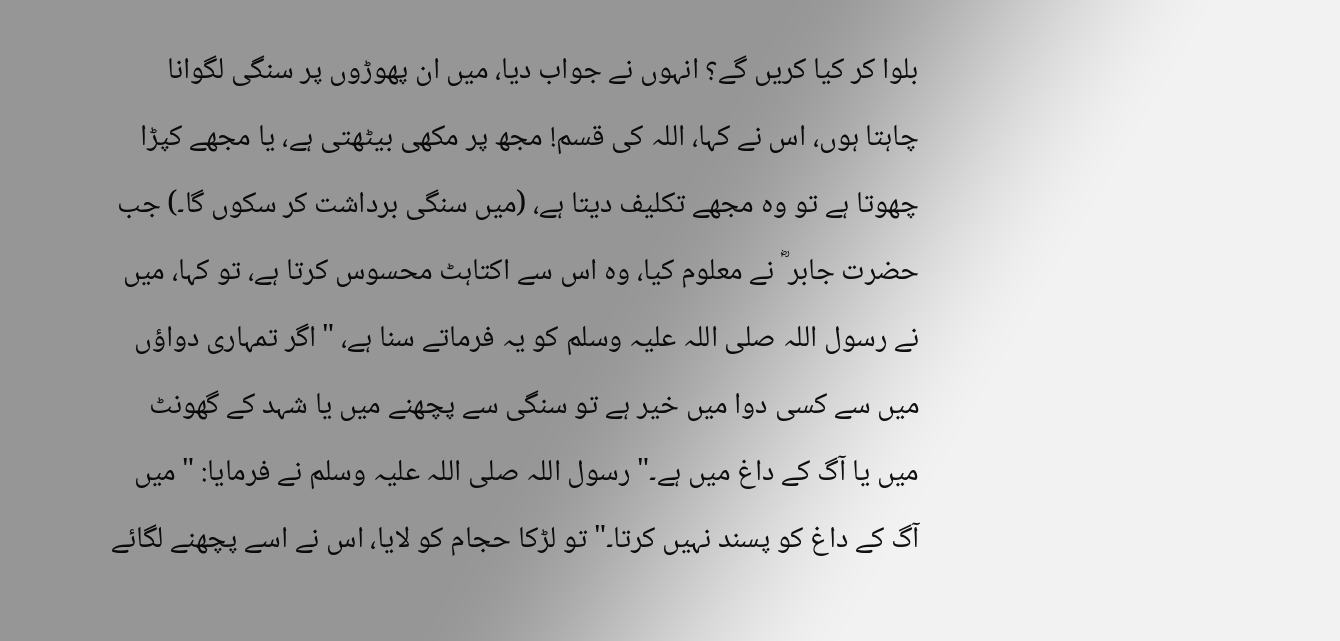بلوا کر کیا کریں گے؟ انہوں نے جواب دیا، میں ان پھوڑوں پر سنگی لگوانا چاہتا ہوں، اس نے کہا، اللہ کی قسم! مجھ پر مکھی بیٹھتی ہے، یا مجھے کپڑا چھوتا ہے تو وہ مجھے تکلیف دیتا ہے، (میں سنگی برداشت کر سکوں گا۔) جب حضرت جابر ؓ نے معلوم کیا، وہ اس سے اکتاہٹ محسوس کرتا ہے، تو کہا، میں نے رسول اللہ صلی اللہ علیہ وسلم کو یہ فرماتے سنا ہے، "اگر تمہاری دواؤں میں سے کسی دوا میں خیر ہے تو سنگی سے پچھنے میں یا شہد کے گھونٹ میں یا آگ کے داغ میں ہے۔" رسول اللہ صلی اللہ علیہ وسلم نے فرمایا: "میں آگ کے داغ کو پسند نہیں کرتا۔" تو لڑکا حجام کو لایا، اس نے اسے پچھنے لگائے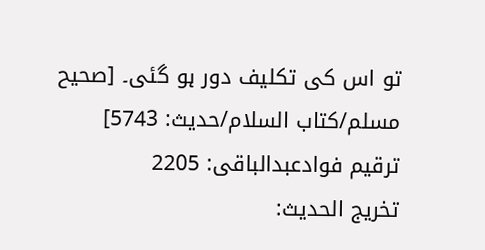تو اس کی تکلیف دور ہو گئی۔ [صحيح مسلم/كتاب السلام/حدیث: 5743]
ترقیم فوادعبدالباقی: 2205
تخریج الحدیث: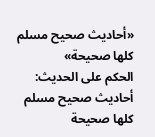«أحاديث صحيح مسلم كلها صحيحة»
الحكم على الحديث: أحاديث صحيح مسلم كلها صحيحة